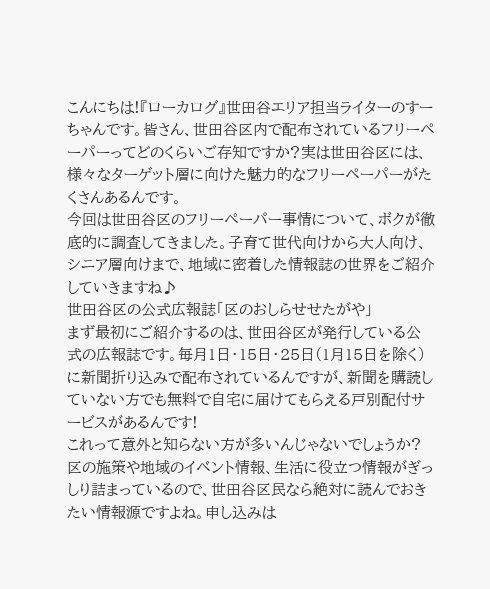こんにちは!『ローカログ』世田谷エリア担当ライターのすーちゃんです。皆さん、世田谷区内で配布されているフリーペーパーってどのくらいご存知ですか?実は世田谷区には、様々なターゲット層に向けた魅力的なフリーペーパーがたくさんあるんです。
今回は世田谷区のフリーペーパー事情について、ボクが徹底的に調査してきました。子育て世代向けから大人向け、シニア層向けまで、地域に密着した情報誌の世界をご紹介していきますね♪
世田谷区の公式広報誌「区のおしらせせたがや」
まず最初にご紹介するのは、世田谷区が発行している公式の広報誌です。毎月1日・15日・25日(1月15日を除く)に新聞折り込みで配布されているんですが、新聞を購読していない方でも無料で自宅に届けてもらえる戸別配付サービスがあるんです!
これって意外と知らない方が多いんじゃないでしょうか?区の施策や地域のイベント情報、生活に役立つ情報がぎっしり詰まっているので、世田谷区民なら絶対に読んでおきたい情報源ですよね。申し込みは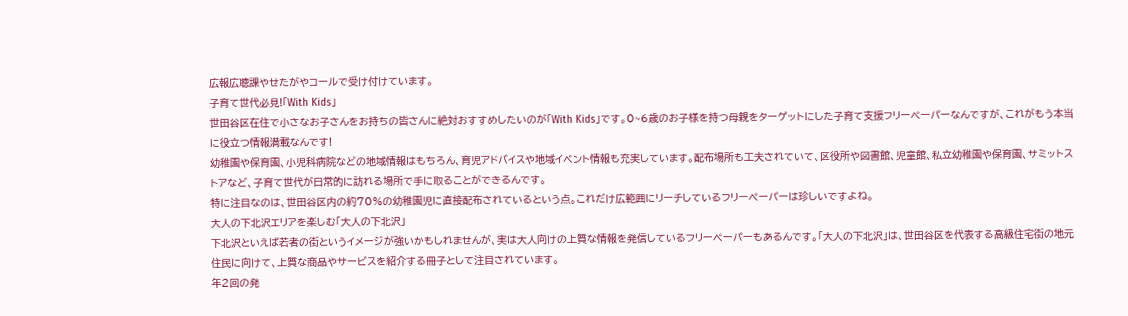広報広聴課やせたがやコールで受け付けています。
子育て世代必見!「With Kids」
世田谷区在住で小さなお子さんをお持ちの皆さんに絶対おすすめしたいのが「With Kids」です。0~6歳のお子様を持つ母親をターゲットにした子育て支援フリーペーパーなんですが、これがもう本当に役立つ情報満載なんです!
幼稚園や保育園、小児科病院などの地域情報はもちろん、育児アドバイスや地域イベント情報も充実しています。配布場所も工夫されていて、区役所や図書館、児童館、私立幼稚園や保育園、サミットストアなど、子育て世代が日常的に訪れる場所で手に取ることができるんです。
特に注目なのは、世田谷区内の約70%の幼稚園児に直接配布されているという点。これだけ広範囲にリーチしているフリーペーパーは珍しいですよね。
大人の下北沢エリアを楽しむ「大人の下北沢」
下北沢といえば若者の街というイメージが強いかもしれませんが、実は大人向けの上質な情報を発信しているフリーペーパーもあるんです。「大人の下北沢」は、世田谷区を代表する高級住宅街の地元住民に向けて、上質な商品やサービスを紹介する冊子として注目されています。
年2回の発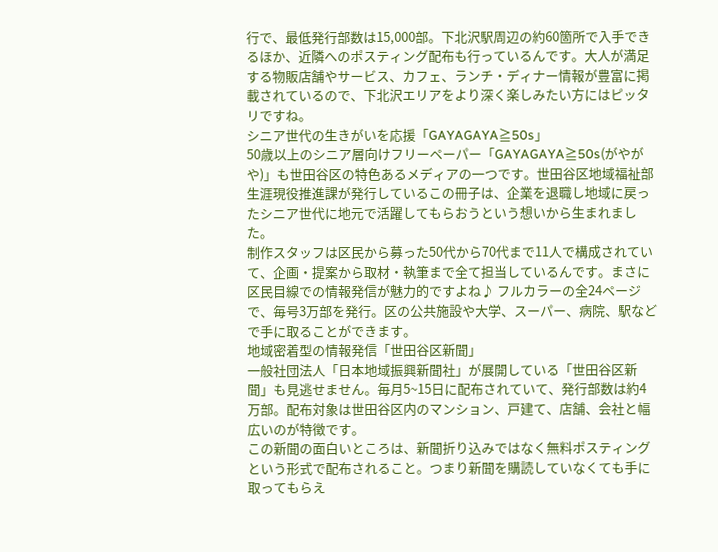行で、最低発行部数は15,000部。下北沢駅周辺の約60箇所で入手できるほか、近隣へのポスティング配布も行っているんです。大人が満足する物販店舗やサービス、カフェ、ランチ・ディナー情報が豊富に掲載されているので、下北沢エリアをより深く楽しみたい方にはピッタリですね。
シニア世代の生きがいを応援「GAYAGAYA≧50s」
50歳以上のシニア層向けフリーペーパー「GAYAGAYA≧50s(がやがや)」も世田谷区の特色あるメディアの一つです。世田谷区地域福祉部生涯現役推進課が発行しているこの冊子は、企業を退職し地域に戻ったシニア世代に地元で活躍してもらおうという想いから生まれました。
制作スタッフは区民から募った50代から70代まで11人で構成されていて、企画・提案から取材・執筆まで全て担当しているんです。まさに区民目線での情報発信が魅力的ですよね♪ フルカラーの全24ページで、毎号3万部を発行。区の公共施設や大学、スーパー、病院、駅などで手に取ることができます。
地域密着型の情報発信「世田谷区新聞」
一般社団法人「日本地域振興新聞社」が展開している「世田谷区新聞」も見逃せません。毎月5~15日に配布されていて、発行部数は約4万部。配布対象は世田谷区内のマンション、戸建て、店舗、会社と幅広いのが特徴です。
この新聞の面白いところは、新聞折り込みではなく無料ポスティングという形式で配布されること。つまり新聞を購読していなくても手に取ってもらえ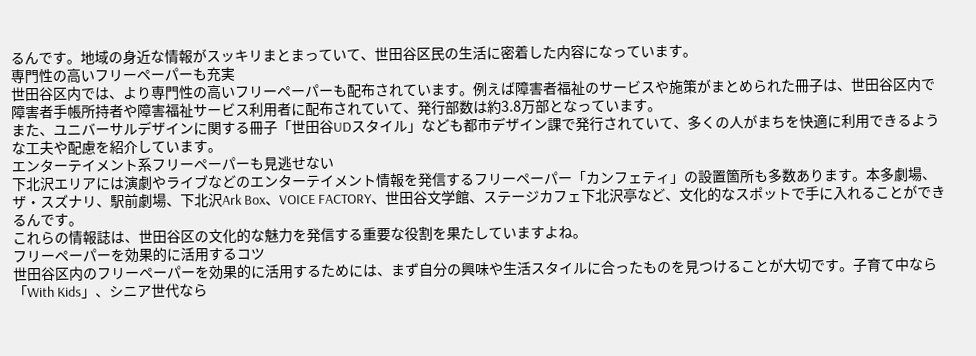るんです。地域の身近な情報がスッキリまとまっていて、世田谷区民の生活に密着した内容になっています。
専門性の高いフリーペーパーも充実
世田谷区内では、より専門性の高いフリーペーパーも配布されています。例えば障害者福祉のサービスや施策がまとめられた冊子は、世田谷区内で障害者手帳所持者や障害福祉サービス利用者に配布されていて、発行部数は約3.8万部となっています。
また、ユニバーサルデザインに関する冊子「世田谷UDスタイル」なども都市デザイン課で発行されていて、多くの人がまちを快適に利用できるような工夫や配慮を紹介しています。
エンターテイメント系フリーペーパーも見逃せない
下北沢エリアには演劇やライブなどのエンターテイメント情報を発信するフリーペーパー「カンフェティ」の設置箇所も多数あります。本多劇場、ザ・スズナリ、駅前劇場、下北沢Ark Box、VOICE FACTORY、世田谷文学館、ステージカフェ下北沢亭など、文化的なスポットで手に入れることができるんです。
これらの情報誌は、世田谷区の文化的な魅力を発信する重要な役割を果たしていますよね。
フリーペーパーを効果的に活用するコツ
世田谷区内のフリーペーパーを効果的に活用するためには、まず自分の興味や生活スタイルに合ったものを見つけることが大切です。子育て中なら「With Kids」、シニア世代なら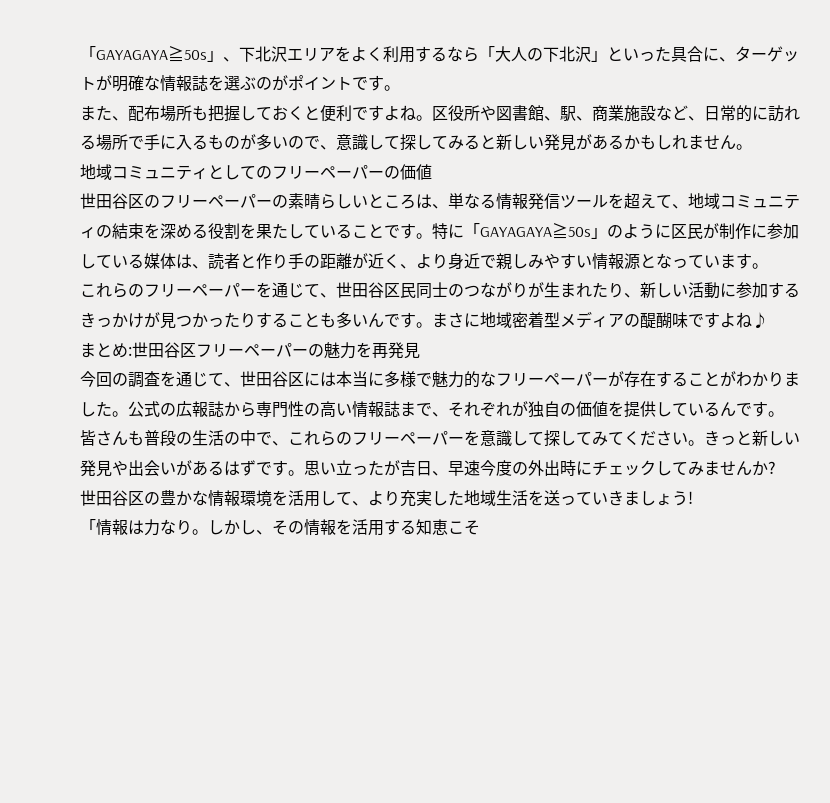「GAYAGAYA≧50s」、下北沢エリアをよく利用するなら「大人の下北沢」といった具合に、ターゲットが明確な情報誌を選ぶのがポイントです。
また、配布場所も把握しておくと便利ですよね。区役所や図書館、駅、商業施設など、日常的に訪れる場所で手に入るものが多いので、意識して探してみると新しい発見があるかもしれません。
地域コミュニティとしてのフリーペーパーの価値
世田谷区のフリーペーパーの素晴らしいところは、単なる情報発信ツールを超えて、地域コミュニティの結束を深める役割を果たしていることです。特に「GAYAGAYA≧50s」のように区民が制作に参加している媒体は、読者と作り手の距離が近く、より身近で親しみやすい情報源となっています。
これらのフリーペーパーを通じて、世田谷区民同士のつながりが生まれたり、新しい活動に参加するきっかけが見つかったりすることも多いんです。まさに地域密着型メディアの醍醐味ですよね♪
まとめ:世田谷区フリーペーパーの魅力を再発見
今回の調査を通じて、世田谷区には本当に多様で魅力的なフリーペーパーが存在することがわかりました。公式の広報誌から専門性の高い情報誌まで、それぞれが独自の価値を提供しているんです。
皆さんも普段の生活の中で、これらのフリーペーパーを意識して探してみてください。きっと新しい発見や出会いがあるはずです。思い立ったが吉日、早速今度の外出時にチェックしてみませんか?
世田谷区の豊かな情報環境を活用して、より充実した地域生活を送っていきましょう!
「情報は力なり。しかし、その情報を活用する知恵こそ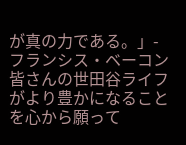が真の力である。」- フランシス・ベーコン
皆さんの世田谷ライフがより豊かになることを心から願って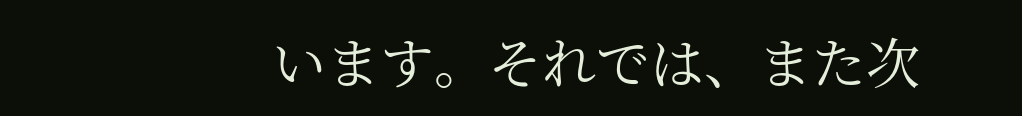います。それでは、また次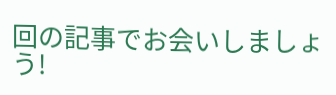回の記事でお会いしましょう!